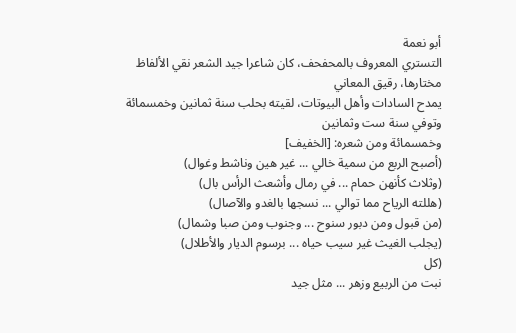أبو نعمة
التستري المعروف بالمحفحف، كان شاعرا جيد الشعر نقي الألفاظ مختارها، رقيق المعاني
يمدح السادات وأهل البيوتات، لقيته بحلب سنة ثمانين وخمسمائة وتوفي سنة ست وثمانين
وخمسمائة ومن شعره: [الخفيف]
(أصبح الربع من سمية خالي ... غير هين وناشط وغوال)
(وثلاث كأنهن حمام ... في رمال وأشعث الرأس بال)
(هللته الرياح مما توالي ... نسجها بالغدو والآصال)
(من قبول ومن دبور سنوح ... وجنوب ومن صبا وشمال)
(يجلب الغيث غير سيب حياه ... برسوم الديار والأطلال)
(كل
نبت من الربيع وزهر ... مثل جيد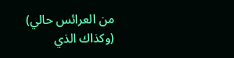من العرائس حالي)
(وكذاك الذي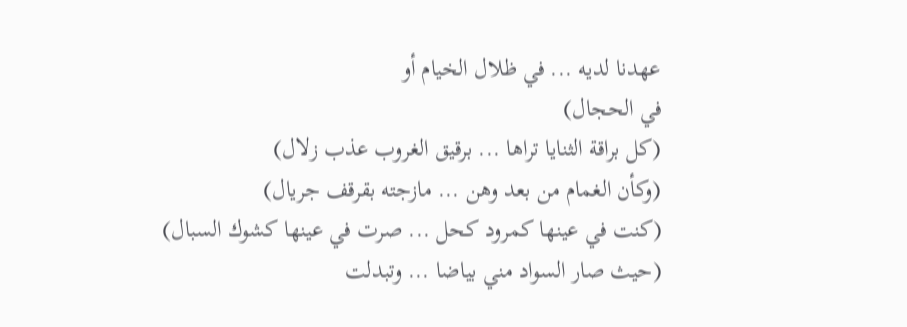عهدنا لديه ... في ظلال الخيام أو
في الحجال)
(كل براقة الثنايا تراها ... برقيق الغروب عذب زلال)
(وكأن الغمام من بعد وهن ... مازجته بقرقف جريال)
(كنت في عينها كمرود كحل ... صرت في عينها كشوك السبال)
(حيث صار السواد مني بياضا ... وتبدلت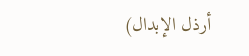أرذل الإبدال)